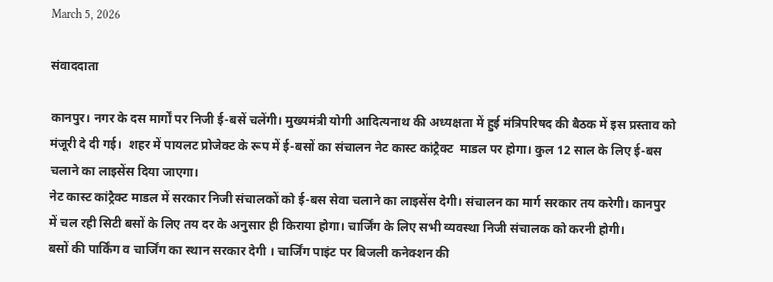March 5, 2026

संवाददाता

कानपुर। नगर के दस मार्गों पर निजी ई-बसें चलेंगी। मुख्यमंत्री योगी आदित्यनाथ की अध्यक्षता में हुई मंत्रिपरिषद की बैठक में इस प्रस्ताव को मंजूरी दे दी गई।  शहर में पायलट प्रोजेक्ट के रूप में ई-बसों का संचालन नेट कास्ट कांट्रैक्ट  माडल पर होगा। कुल 12 साल के लिए ई-बस चलाने का लाइसेंस दिया जाएगा।
नेट कास्ट कांट्रैक्ट माडल में सरकार निजी संचालकों को ई-बस सेवा चलाने का लाइसेंस देगी। संचालन का मार्ग सरकार तय करेगी। कानपुर में चल रही सिटी बसों के लिए तय दर के अनुसार ही किराया होगा। चार्जिंग के लिए सभी व्यवस्था निजी संचालक को करनी होगी।
बसों की पार्किंग व चार्जिंग का स्थान सरकार देगी । चार्जिंग पाइंट पर बिजली कनेक्शन की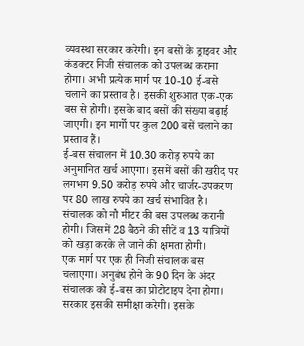व्यवस्था सरकार करेगी। इन बसों के ड्राइवर और कंडक्टर निजी संचालक को उपलब्ध कराना होगा। अभी प्रत्येक मार्ग पर 10-10 ई-बसे चलाने का प्रस्ताव है। इसकी शुरुआत एक-एक बस से होगी। इसके बाद बसों की संख्या बढ़ाई जाएगी। इन मार्गो पर कुल 200 बसें चलाने का प्रस्ताव हैं।
ई-बस संचालन में 10.30 करोड़ रुपये का अनुमानित खर्च आएगा। इसमें बसों की खरीद पर लगभग 9.50 करोड़ रुपये और चार्जर-उपकरण पर 80 लाख रुपये का खर्च संभावित है। संचालक को नौ मीटर की बस उपलब्ध करानी होगी। जिसमें 28 बैठने की सीटें व 13 यात्रियों को खड़ा करके ले जाने की क्षमता होगी।
एक मार्ग पर एक ही निजी संचालक बस चलाएगा। अनुबंध होने के 90 दिन के अंदर संचालक को ई-बस का प्रोटोटाइप देना होगा। सरकार इसकी समीक्षा करेगी। इसके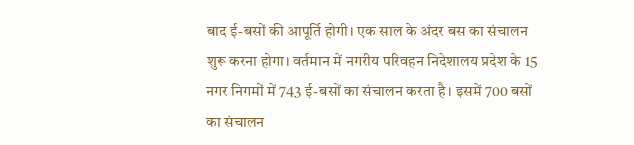बाद ई-बसों की आपूर्ति होगी। एक साल के अंदर बस का संचालन शुरू करना होगा। वर्तमान में नगरीय परिवहन निदेशालय प्रदेश के 15 नगर निगमों में 743 ई-बसों का संचालन करता है। इसमें 700 बसों का संचालन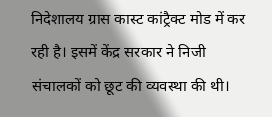निदेशालय ग्रास कास्ट कांट्रैक्ट मोड में कर रही है। इसमें केंद्र सरकार ने निजी संचालकों को छूट की व्यवस्था की थी।